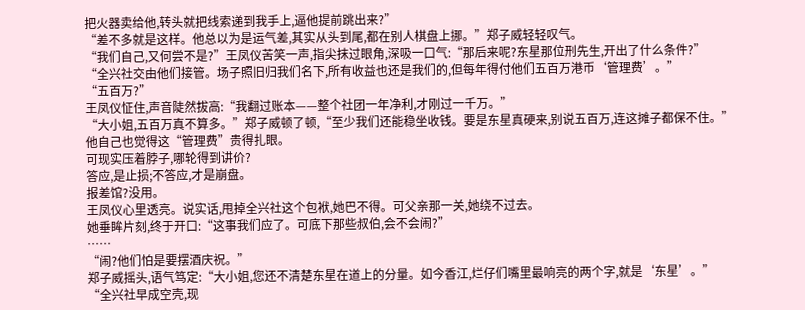把火器卖给他,转头就把线索递到我手上,逼他提前跳出来?”
“差不多就是这样。他总以为是运气差,其实从头到尾,都在别人棋盘上挪。”郑子威轻轻叹气。
“我们自己,又何尝不是?”王凤仪苦笑一声,指尖抹过眼角,深吸一口气:“那后来呢?东星那位刑先生,开出了什么条件?”
“全兴社交由他们接管。场子照旧归我们名下,所有收益也还是我们的,但每年得付他们五百万港币‘管理费’。”
“五百万?”
王凤仪怔住,声音陡然拔高:“我翻过账本——整个社团一年净利,才刚过一千万。”
“大小姐,五百万真不算多。”郑子威顿了顿,“至少我们还能稳坐收钱。要是东星真硬来,别说五百万,连这摊子都保不住。”
他自己也觉得这“管理费”贵得扎眼。
可现实压着脖子,哪轮得到讲价?
答应,是止损;不答应,才是崩盘。
报差馆?没用。
王凤仪心里透亮。说实话,甩掉全兴社这个包袱,她巴不得。可父亲那一关,她绕不过去。
她垂眸片刻,终于开口:“这事我们应了。可底下那些叔伯,会不会闹?”
……
“闹?他们怕是要摆酒庆祝。”
郑子威摇头,语气笃定:“大小姐,您还不清楚东星在道上的分量。如今香江,烂仔们嘴里最响亮的两个字,就是‘东星’。”
“全兴社早成空壳,现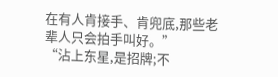在有人肯接手、肯兜底,那些老辈人只会拍手叫好。”
“沾上东星,是招牌;不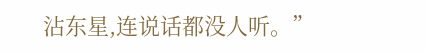沾东星,连说话都没人听。”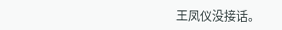王凤仪没接话。